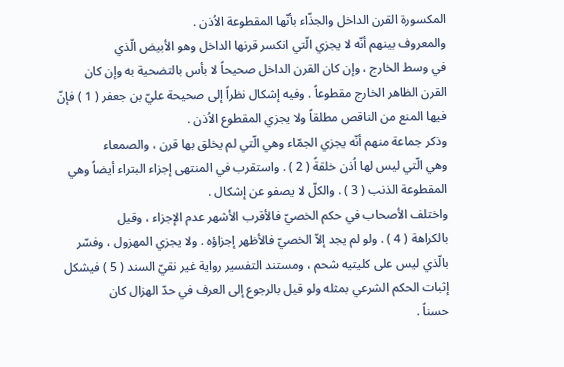المكسورة القرن الداخل والجذّاء بأنّها المقطوعة الاُذن .
والمعروف بينهم أنّه لا يجزي الّتي انكسر قرنها الداخل وهو الأبيض الّذي
في وسط الخارج ، وإن كان القرن الداخل صحيحاً لا بأس بالتضحية به وإن كان
القرن الظاهر الخارج مقطوعاً . وفيه إشكال نظراً إلى صحيحة عليّ بن جعفر ( 1 ) فإنّ
فيها المنع من الناقص مطلقاً ولا يجزي المقطوع الاُذن .
وذكر جماعة منهم أنّه يجزي الجمّاء وهي الّتي لم يخلق بها قرن ، والصمعاء
وهي الّتي ليس لها اُذن خلقةً ( 2 ) . واستقرب في المنتهى إجزاء البتراء أيضاً وهي
المقطوعة الذنب ( 3 ) . والكلّ لا يصفو عن إشكال .
واختلف الأصحاب في حكم الخصيّ فالأقرب الأشهر عدم الإجزاء ، وقيل
بالكراهة ( 4 ) . ولو لم يجد إلاّ الخصيّ فالأظهر إجزاؤه . ولا يجزي المهزول ، وفسّر
بالّذي ليس على كليتيه شحم ، ومستند التفسير رواية غير نقيّ السند ( 5 ) فيشكل
إثبات الحكم الشرعي بمثله ولو قيل بالرجوع إلى العرف في حدّ الهزال كان
حسناً .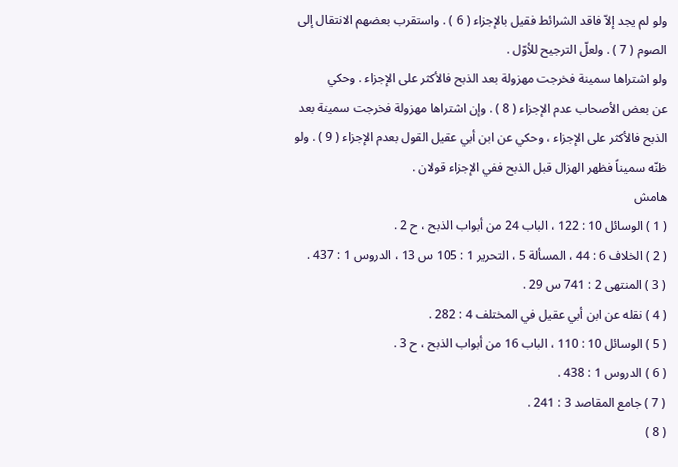ولو لم يجد إلاّ فاقد الشرائط فقيل بالإجزاء ( 6 ) . واستقرب بعضهم الانتقال إلى
الصوم ( 7 ) . ولعلّ الترجيح للأوّل .
ولو اشتراها سمينة فخرجت مهزولة بعد الذبح فالأكثر على الإجزاء . وحكي
عن بعض الأصحاب عدم الإجزاء ( 8 ) . وإن اشتراها مهزولة فخرجت سمينة بعد
الذبح فالأكثر على الإجزاء ، وحكي عن ابن أبي عقيل القول بعدم الإجزاء ( 9 ) . ولو
ظنّه سميناً فظهر الهزال قبل الذبح ففي الإجزاء قولان .
هامش
( 1 ) الوسائل 10 : 122 ، الباب 24 من أبواب الذبح ، ح 2 .
( 2 ) الخلاف 6 : 44 ، المسألة 5 ، التحرير 1 : 105 س 13 ، الدروس 1 : 437 .
( 3 ) المنتهى 2 : 741 س 29 .
( 4 ) نقله عن ابن أبي عقيل في المختلف 4 : 282 .
( 5 ) الوسائل 10 : 110 ، الباب 16 من أبواب الذبح ، ح 3 .
( 6 ) الدروس 1 : 438 .
( 7 ) جامع المقاصد 3 : 241 .
( 8 )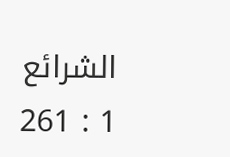الشرائع 1 : 261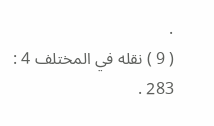.
( 9 ) نقله في المختلف 4 : 283 .